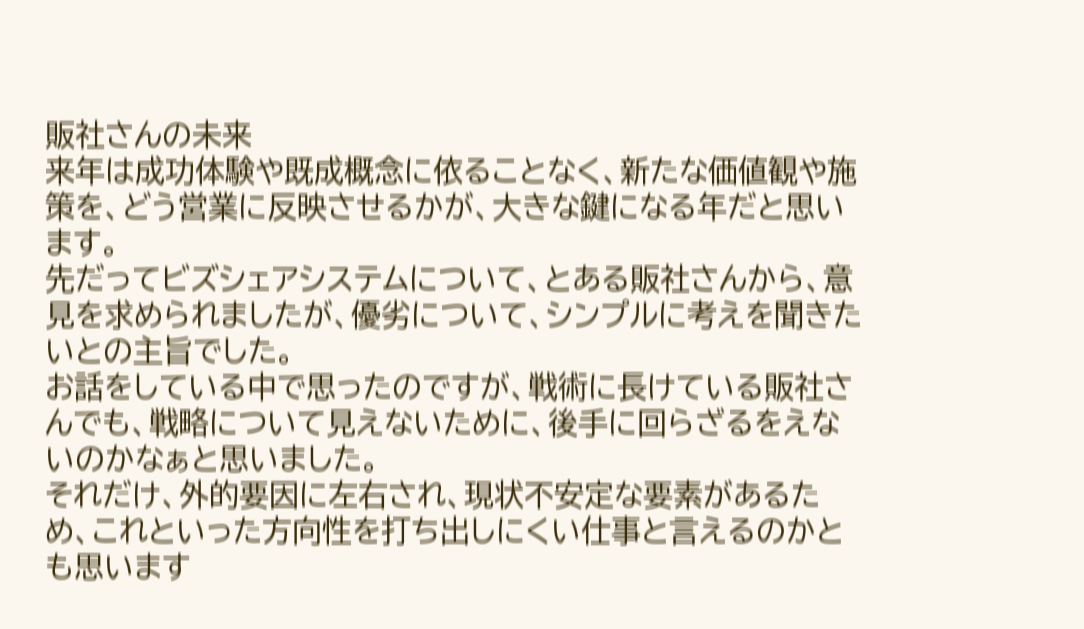販社さんの未来
来年は成功体験や既成概念に依ることなく、新たな価値観や施策を、どう営業に反映させるかが、大きな鍵になる年だと思います。
先だってビズシェアシステムについて、とある販社さんから、意見を求められましたが、優劣について、シンプルに考えを聞きたいとの主旨でした。
お話をしている中で思ったのですが、戦術に長けている販社さんでも、戦略について見えないために、後手に回らざるをえないのかなぁと思いました。
それだけ、外的要因に左右され、現状不安定な要素があるため、これといった方向性を打ち出しにくい仕事と言えるのかとも思います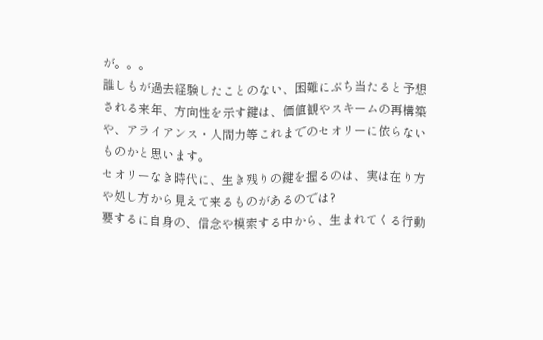が。。。
誰しもが過去経験したことのない、困難にぶち当たると予想される来年、方向性を示す鍵は、価値観やスキームの再構築や、アライアンス・人間力等これまでのセオリーに依らないものかと思います。
セオリーなき時代に、生き残りの鍵を握るのは、実は在り方や処し方から見えて来るものがあるのでは?
要するに自身の、信念や模索する中から、生まれてくる行動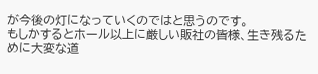が今後の灯になっていくのではと思うのです。
もしかするとホール以上に厳しい販社の皆様、生き残るために大変な道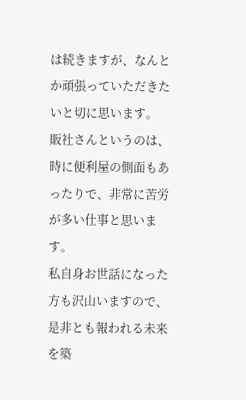は続きますが、なんとか頑張っていただきたいと切に思います。
販社さんというのは、時に便利屋の側面もあったりで、非常に苦労が多い仕事と思います。
私自身お世話になった方も沢山いますので、是非とも報われる未来を築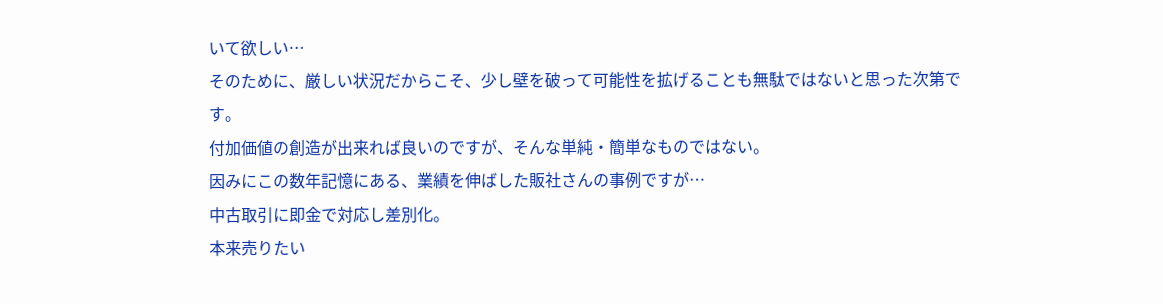いて欲しい…
そのために、厳しい状況だからこそ、少し壁を破って可能性を拡げることも無駄ではないと思った次第です。
付加価値の創造が出来れば良いのですが、そんな単純・簡単なものではない。
因みにこの数年記憶にある、業績を伸ばした販社さんの事例ですが…
中古取引に即金で対応し差別化。
本来売りたい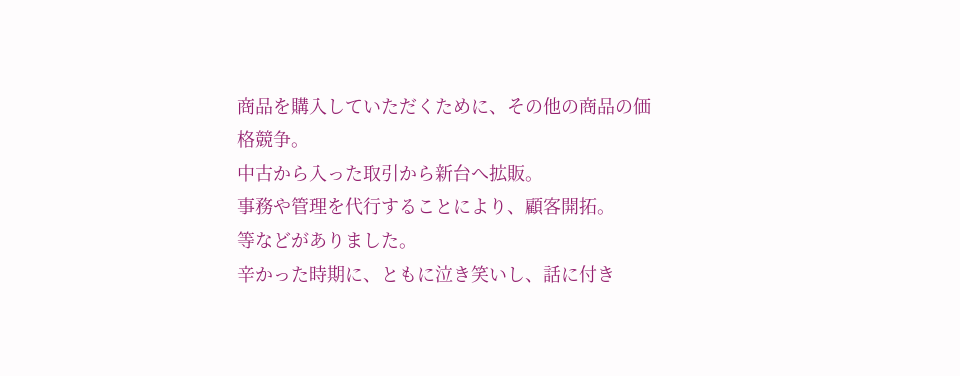商品を購入していただくために、その他の商品の価格競争。
中古から入った取引から新台へ拡販。
事務や管理を代行することにより、顧客開拓。
等などがありました。
辛かった時期に、ともに泣き笑いし、話に付き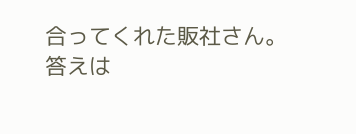合ってくれた販社さん。
答えは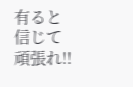有ると信じて頑張れ!!